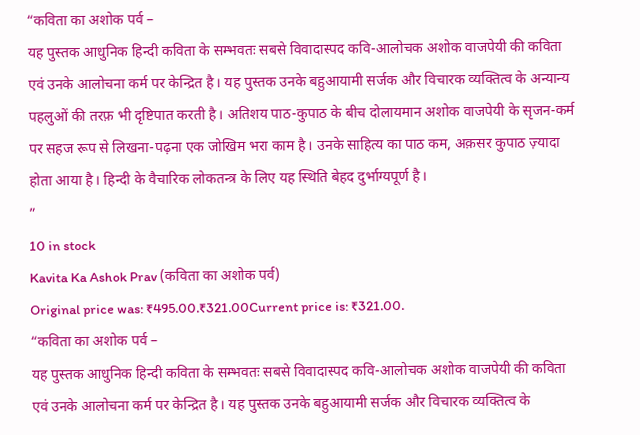“कविता का अशोक पर्व –
यह पुस्तक आधुनिक हिन्दी कविता के सम्भवतः सबसे विवादास्पद कवि-आलोचक अशोक वाजपेयी की कविता एवं उनके आलोचना कर्म पर केन्द्रित है। यह पुस्तक उनके बहुआयामी सर्जक और विचारक व्यक्तित्व के अन्यान्य पहलुओं की तरफ़ भी दृष्टिपात करती है। अतिशय पाठ-कुपाठ के बीच दोलायमान अशोक वाजपेयी के सृजन-कर्म पर सहज रूप से लिखना-पढ़ना एक जोखिम भरा काम है। उनके साहित्य का पाठ कम, अक़सर कुपाठ ज़्यादा होता आया है। हिन्दी के वैचारिक लोकतन्त्र के लिए यह स्थिति बेहद दुर्भाग्यपूर्ण है।
”
10 in stock
Kavita Ka Ashok Prav (कविता का अशोक पर्व)
Original price was: ₹495.00.₹321.00Current price is: ₹321.00.
“कविता का अशोक पर्व –
यह पुस्तक आधुनिक हिन्दी कविता के सम्भवतः सबसे विवादास्पद कवि-आलोचक अशोक वाजपेयी की कविता एवं उनके आलोचना कर्म पर केन्द्रित है। यह पुस्तक उनके बहुआयामी सर्जक और विचारक व्यक्तित्व के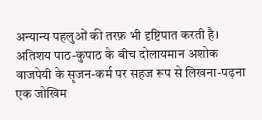अन्यान्य पहलुओं की तरफ़ भी दृष्टिपात करती है। अतिशय पाठ-कुपाठ के बीच दोलायमान अशोक वाजपेयी के सृजन-कर्म पर सहज रूप से लिखना-पढ़ना एक जोखिम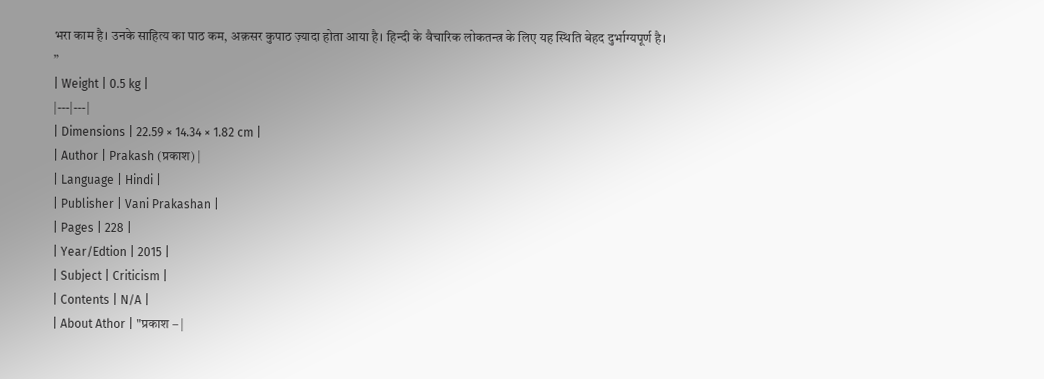भरा काम है। उनके साहित्य का पाठ कम, अक़सर कुपाठ ज़्यादा होता आया है। हिन्दी के वैचारिक लोकतन्त्र के लिए यह स्थिति बेहद दुर्भाग्यपूर्ण है।
”
| Weight | 0.5 kg |
|---|---|
| Dimensions | 22.59 × 14.34 × 1.82 cm |
| Author | Prakash (प्रकाश) |
| Language | Hindi |
| Publisher | Vani Prakashan |
| Pages | 228 |
| Year/Edtion | 2015 |
| Subject | Criticism |
| Contents | N/A |
| About Athor | "प्रकाश – |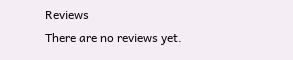Reviews
There are no reviews yet.